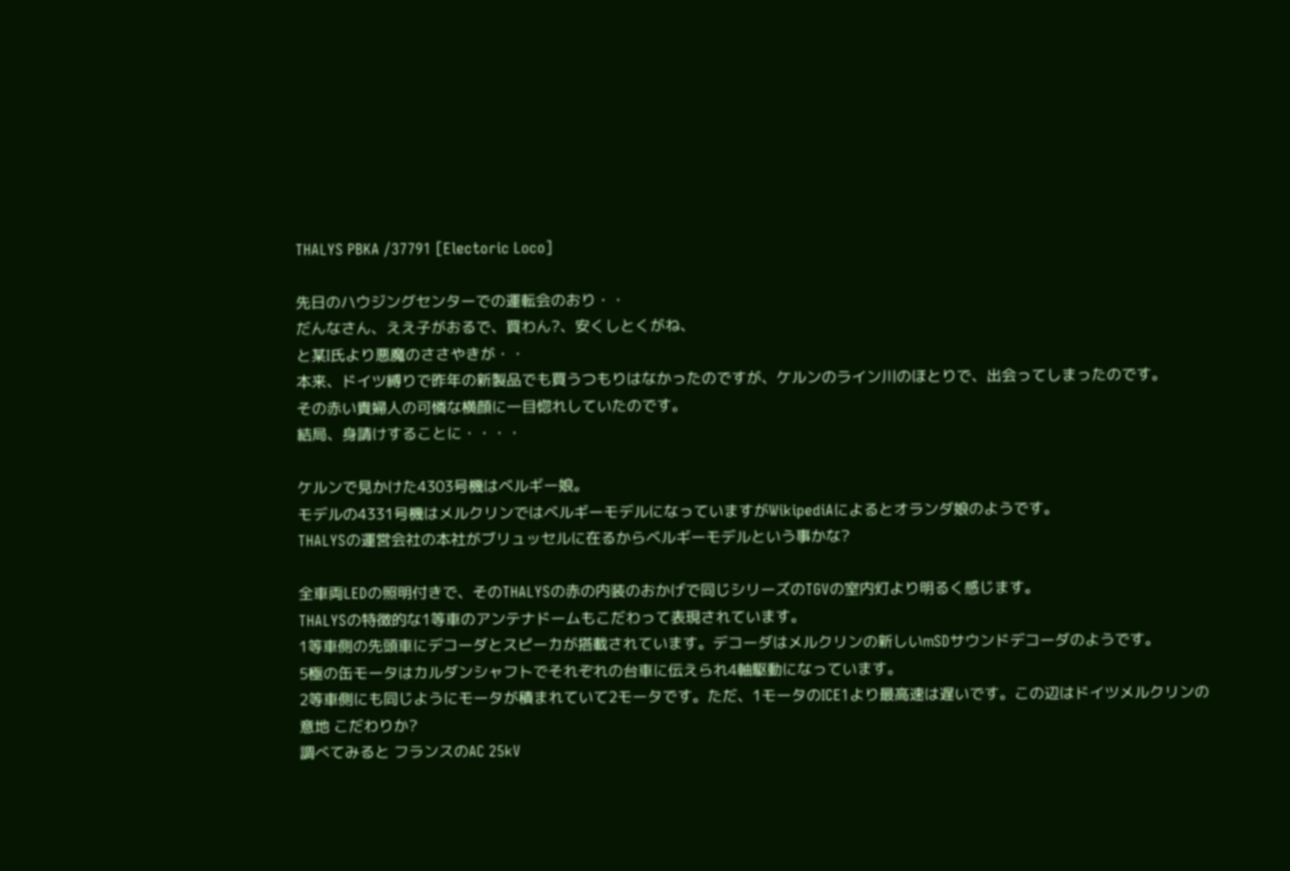THALYS PBKA /37791 [Electoric Loco]

先日のハウジングセンターでの運転会のおり・・
だんなさん、ええ子がおるで、買わん?、安くしとくがね、
と某I氏より悪魔のささやきが・・
本来、ドイツ縛りで昨年の新製品でも買うつもりはなかったのですが、ケルンのライン川のほとりで、出会ってしまったのです。
その赤い貴婦人の可憐な横顔に一目惚れしていたのです。
結局、身請けすることに・・・・

ケルンで見かけた4303号機はベルギー娘。
モデルの4331号機はメルクリンではベルギーモデルになっていますがWikipediAによるとオランダ娘のようです。
THALYSの運営会社の本社がブリュッセルに在るからベルギーモデルという事かな?

全車両LEDの照明付きで、そのTHALYSの赤の内装のおかげで同じシリーズのTGVの室内灯より明るく感じます。
THALYSの特徴的な1等車のアンテナドームもこだわって表現されています。
1等車側の先頭車にデコーダとスピーカが搭載されています。デコーダはメルクリンの新しいmSDサウンドデコーダのようです。
5極の缶モータはカルダンシャフトでそれぞれの台車に伝えられ4軸駆動になっています。
2等車側にも同じようにモータが積まれていて2モータです。ただ、1モータのICE1より最高速は遅いです。この辺はドイツメルクリンの意地 こだわりか?
調べてみると フランスのAC 25kV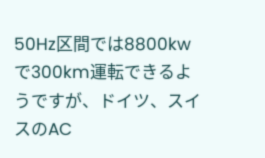50Hz区間では8800kwで300km運転できるようですが、ドイツ、スイスのAC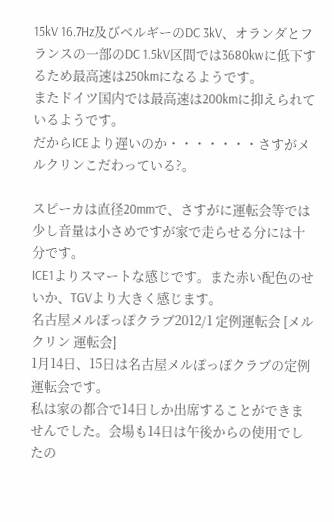15kV 16.7Hz及びベルギーのDC 3kV、オランダとフランスの一部のDC 1.5kV区間では3680kwに低下するため最高速は250kmになるようです。
またドイツ国内では最高速は200kmに抑えられているようです。
だからICEより遅いのか・・・・・・・さすがメルクリンこだわっている?。

スピーカは直径20mmで、さすがに運転会等では少し音量は小さめですが家で走らせる分には十分です。
ICE1よりスマートな感じです。また赤い配色のせいか、TGVより大きく感じます。
名古屋メルぽっぽクラブ2012/1 定例運転会 [メルクリン 運転会]
1月14日、15日は名古屋メルぽっぽクラブの定例運転会です。
私は家の都合で14日しか出席することができませんでした。会場も14日は午後からの使用でしたの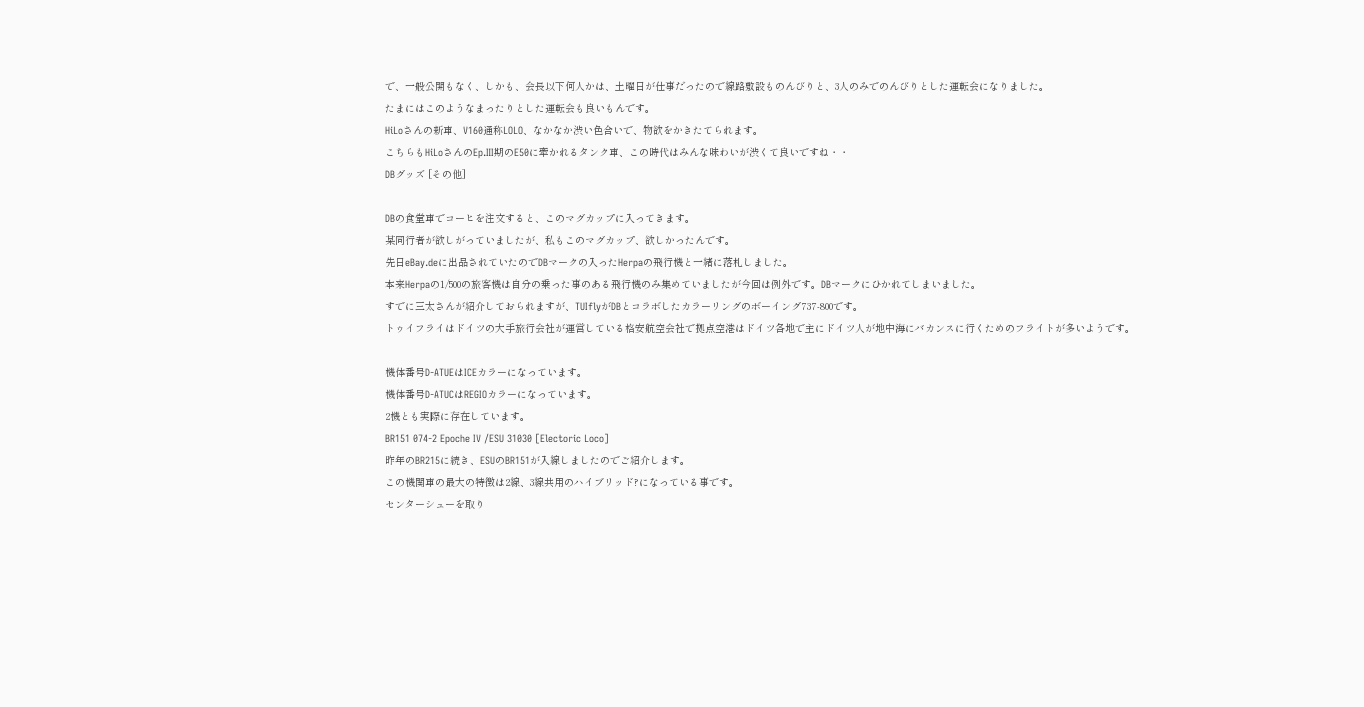で、一般公開もなく、しかも、会長以下何人かは、土曜日が仕事だったので線路敷設ものんびりと、3人のみでのんびりとした運転会になりました。
たまにはこのようなまったりとした運転会も良いもんです。
HiLoさんの新車、V160通称LOLO、なかなか渋い色合いで、物欲をかきたてられます。
こちらもHiLoさんのEp.Ⅲ期のE50に牽かれるタンク車、この時代はみんな味わいが渋くて良いですね・・
DBグッズ [その他]

DBの食堂車でコーヒを注文すると、このマグカップに入ってきます。
某同行者が欲しがっていましたが、私もこのマグカップ、欲しかったんです。
先日eBay.deに出品されていたのでDBマークの入ったHerpaの飛行機と一緒に落札しました。
本来Herpaの1/500の旅客機は自分の乗った事のある飛行機のみ集めていましたが今回は例外です。DBマークにひかれてしまいました。
すでに三太さんが紹介しておられますが、TUIflyがDBとコラボしたカラーリングのボーイング737-800です。
トゥイフライはドイツの大手旅行会社が運営している格安航空会社で拠点空港はドイツ各地で主にドイツ人が地中海にバカンスに行くためのフライトが多いようです。

機体番号D-ATUEはICEカラーになっています。
機体番号D-ATUCはREGIOカラーになっています。
2機とも実際に存在しています。
BR151 074-2 Epoche IV /ESU 31030 [Electoric Loco]
昨年のBR215に続き、ESUのBR151が入線しましたのでご紹介します。
この機関車の最大の特徴は2線、3線共用のハイブリッド?になっている事です。
センターシューを取り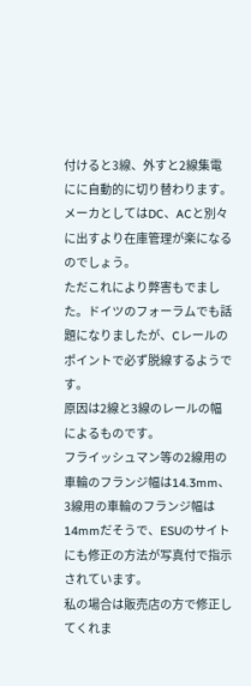付けると3線、外すと2線集電にに自動的に切り替わります。
メーカとしてはDC、ACと別々に出すより在庫管理が楽になるのでしょう。
ただこれにより弊害もでました。ドイツのフォーラムでも話題になりましたが、Cレールのポイントで必ず脱線するようです。
原因は2線と3線のレールの幅によるものです。
フライッシュマン等の2線用の車輪のフランジ幅は14.3mm、3線用の車輪のフランジ幅は14mmだそうで、ESUのサイトにも修正の方法が写真付で指示されています。
私の場合は販売店の方で修正してくれま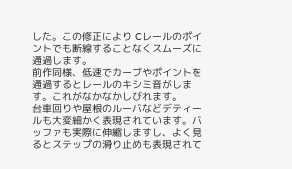した。この修正により Cレールのポイントでも断線することなくスムーズに通過します。
前作同様、低速でカーブやポイントを通過するとレールのキシミ音がします。これがなかなかしびれます。
台車回りや屋根のルーバなどデティールも大変細かく表現されています。バッファも実際に伸縮しますし、よく見るとステップの滑り止めも表現されて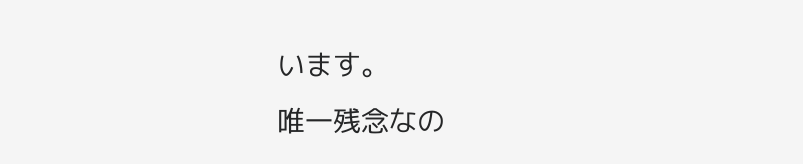います。
唯一残念なの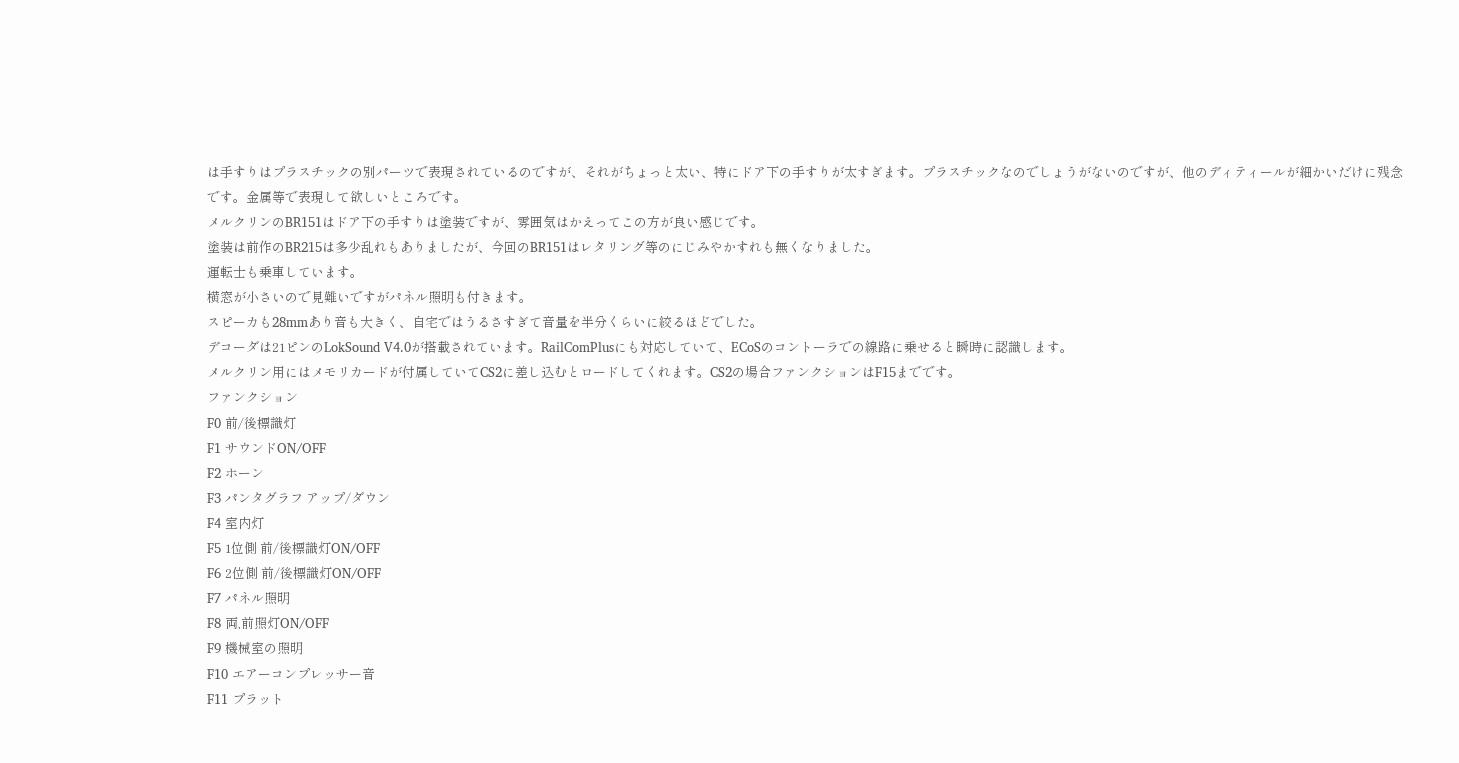は手すりはプラスチックの別パーツで表現されているのですが、それがちょっと太い、特にドア下の手すりが太すぎます。プラスチックなのでしょうがないのですが、他のディティールが細かいだけに残念です。金属等で表現して欲しいところです。
メルクリンのBR151はドア下の手すりは塗装ですが、雰囲気はかえってこの方が良い感じです。
塗装は前作のBR215は多少乱れもありましたが、今回のBR151はレタリング等のにじみやかすれも無くなりました。
運転士も乗車しています。
横窓が小さいので見難いですがパネル照明も付きます。
スピーカも28mmあり音も大きく、自宅ではうるさすぎて音量を半分くらいに絞るほどでした。
デコーダは21ピンのLokSound V4.0が搭載されています。RailComPlusにも対応していて、ECoSのコントーラでの線路に乗せると瞬時に認識します。
メルクリン用にはメモリカードが付属していてCS2に差し込むとロードしてくれます。CS2の場合ファンクションはF15までです。
ファンクション
F0 前/後標識灯
F1 サウンドON/OFF
F2 ホーン
F3 パンタグラフ アップ/ダウン
F4 室内灯
F5 1位側 前/後標識灯ON/OFF
F6 2位側 前/後標識灯ON/OFF
F7 パネル照明
F8 両,前照灯ON/OFF
F9 機械室の照明
F10 エアーコンプレッサー音
F11 プラット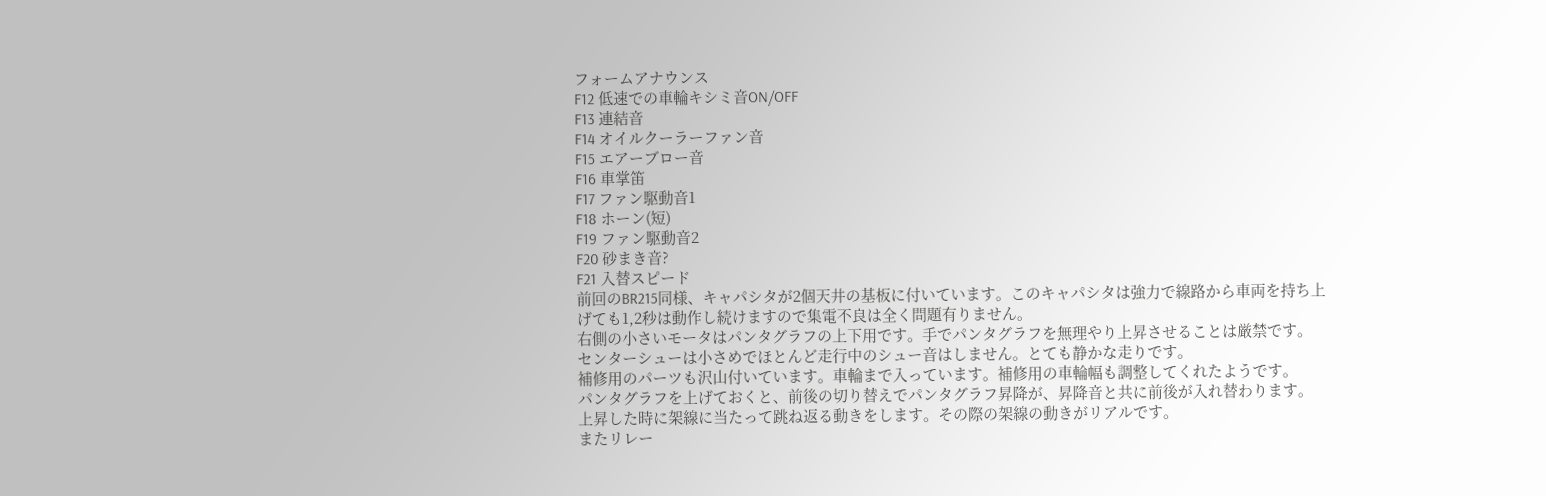フォームアナウンス
F12 低速での車輪キシミ音ON/OFF
F13 連結音
F14 オイルクーラーファン音
F15 エアーブロー音
F16 車掌笛
F17 ファン駆動音1
F18 ホーン(短)
F19 ファン駆動音2
F20 砂まき音?
F21 入替スピード
前回のBR215同様、キャパシタが2個天井の基板に付いています。このキャパシタは強力で線路から車両を持ち上げても1,2秒は動作し続けますので集電不良は全く問題有りません。
右側の小さいモータはパンタグラフの上下用です。手でパンタグラフを無理やり上昇させることは厳禁です。
センターシューは小さめでほとんど走行中のシュー音はしません。とても静かな走りです。
補修用のパーツも沢山付いています。車輪まで入っています。補修用の車輪幅も調整してくれたようです。
パンタグラフを上げておくと、前後の切り替えでパンタグラフ昇降が、昇降音と共に前後が入れ替わります。
上昇した時に架線に当たって跳ね返る動きをします。その際の架線の動きがリアルです。
またリレー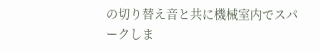の切り替え音と共に機械室内でスパークしま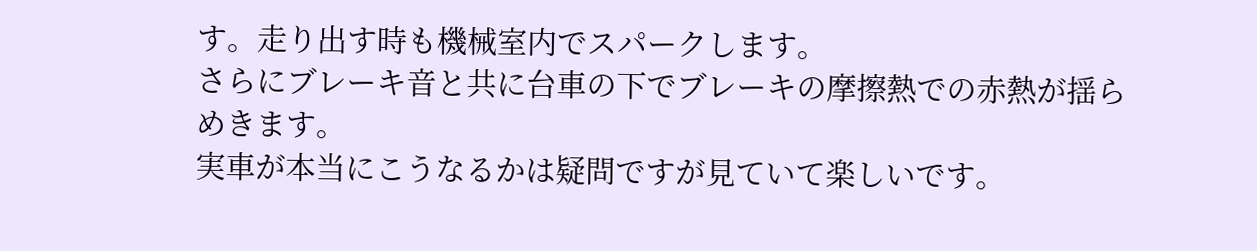す。走り出す時も機械室内でスパークします。
さらにブレーキ音と共に台車の下でブレーキの摩擦熱での赤熱が揺らめきます。
実車が本当にこうなるかは疑問ですが見ていて楽しいです。